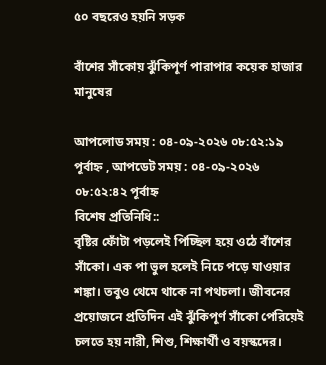৫০ বছরেও হয়নি সড়ক

বাঁশের সাঁকোয় ঝুঁকিপূর্ণ পারাপার কয়েক হাজার মানুষের

আপলোড সময় : ০৪-০৯-২০২৬ ০৮:৫২:১৯ পূর্বাহ্ন , আপডেট সময় : ০৪-০৯-২০২৬ ০৮:৫২:৪২ পূর্বাহ্ন
বিশেষ প্রতিনিধি::
বৃষ্টির ফোঁটা পড়লেই পিচ্ছিল হয়ে ওঠে বাঁশের সাঁকো। এক পা ভুল হলেই নিচে পড়ে যাওয়ার শঙ্কা। তবুও থেমে থাকে না পথচলা। জীবনের প্রয়োজনে প্রতিদিন এই ঝুঁকিপূর্ণ সাঁকো পেরিয়েই চলতে হয় নারী, শিশু, শিক্ষার্থী ও বয়স্কদের।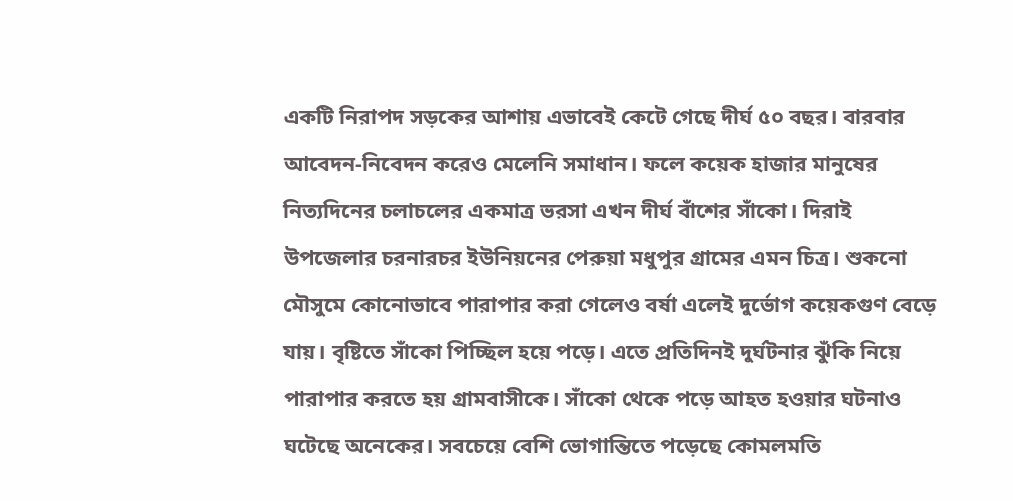একটি নিরাপদ সড়কের আশায় এভাবেই কেটে গেছে দীর্ঘ ৫০ বছর। বারবার আবেদন-নিবেদন করেও মেলেনি সমাধান। ফলে কয়েক হাজার মানুষের নিত্যদিনের চলাচলের একমাত্র ভরসা এখন দীর্ঘ বাঁশের সাঁকো। দিরাই উপজেলার চরনারচর ইউনিয়নের পেরুয়া মধুপুর গ্রামের এমন চিত্র। শুকনো মৌসুমে কোনোভাবে পারাপার করা গেলেও বর্ষা এলেই দুর্ভোগ কয়েকগুণ বেড়ে যায়। বৃষ্টিতে সাঁকো পিচ্ছিল হয়ে পড়ে। এতে প্রতিদিনই দুর্ঘটনার ঝুঁকি নিয়ে পারাপার করতে হয় গ্রামবাসীকে। সাঁকো থেকে পড়ে আহত হওয়ার ঘটনাও ঘটেছে অনেকের। সবচেয়ে বেশি ভোগান্তিতে পড়েছে কোমলমতি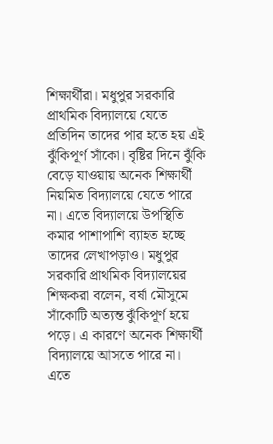শিক্ষার্থীরা। মধুপুর সরকারি প্রাথমিক বিদ্যালয়ে যেতে প্রতিদিন তাদের পার হতে হয় এই ঝুঁকিপূর্ণ সাঁকো। বৃষ্টির দিনে ঝুঁকি বেড়ে যাওয়ায় অনেক শিক্ষার্থী নিয়মিত বিদ্যালয়ে যেতে পারে না। এতে বিদ্যালয়ে উপস্থিতি কমার পাশাপাশি ব্যাহত হচ্ছে তাদের লেখাপড়াও। মধুপুর সরকারি প্রাথমিক বিদ্যালয়ের শিক্ষকরা বলেন, বর্ষা মৌসুমে সাঁকোটি অত্যন্ত ঝুঁকিপূর্ণ হয়ে পড়ে। এ কারণে অনেক শিক্ষার্থী বিদ্যালয়ে আসতে পারে না। এতে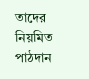তাদের নিয়মিত পাঠদান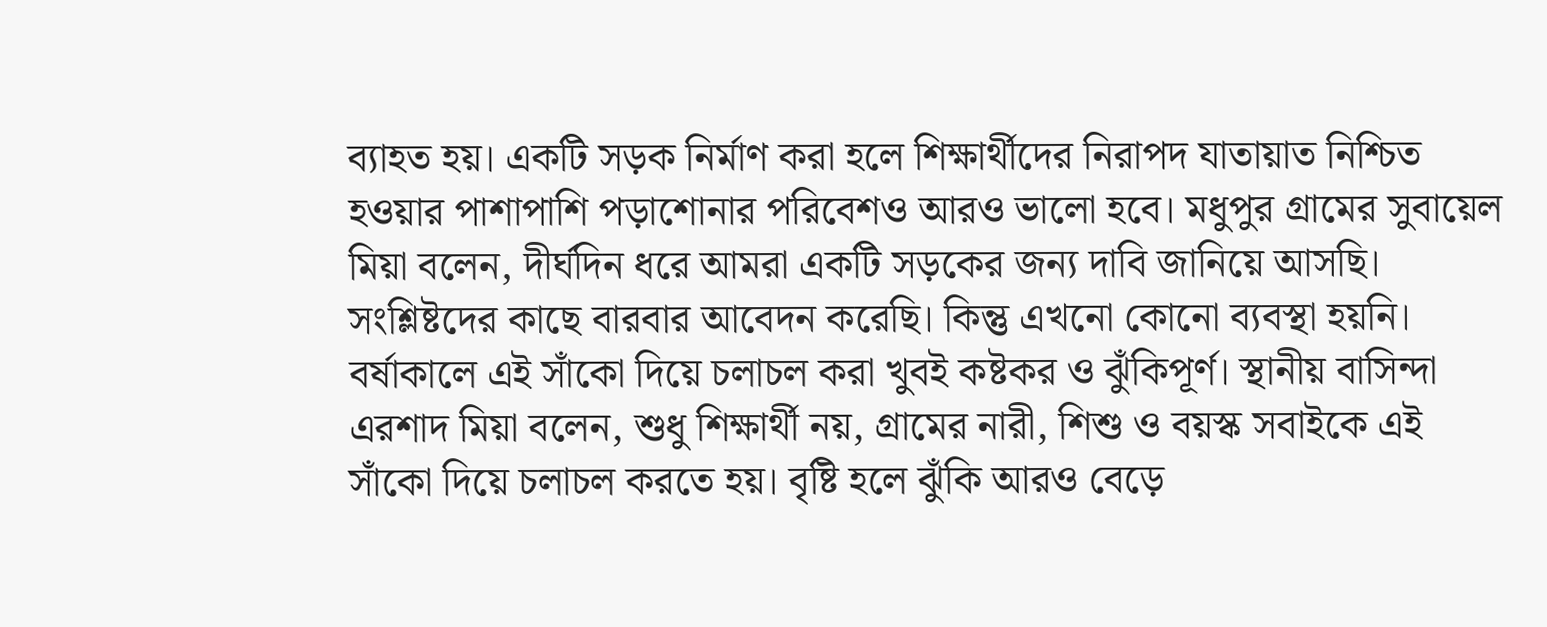ব্যাহত হয়। একটি সড়ক নির্মাণ করা হলে শিক্ষার্থীদের নিরাপদ যাতায়াত নিশ্চিত হওয়ার পাশাপাশি পড়াশোনার পরিবেশও আরও ভালো হবে। মধুপুর গ্রামের সুবায়েল মিয়া বলেন, দীর্ঘদিন ধরে আমরা একটি সড়কের জন্য দাবি জানিয়ে আসছি। সংশ্লিষ্টদের কাছে বারবার আবেদন করেছি। কিন্তু এখনো কোনো ব্যবস্থা হয়নি। বর্ষাকালে এই সাঁকো দিয়ে চলাচল করা খুবই কষ্টকর ও ঝুঁকিপূর্ণ। স্থানীয় বাসিন্দা এরশাদ মিয়া বলেন, শুধু শিক্ষার্থী নয়, গ্রামের নারী, শিশু ও বয়স্ক সবাইকে এই সাঁকো দিয়ে চলাচল করতে হয়। বৃষ্টি হলে ঝুঁকি আরও বেড়ে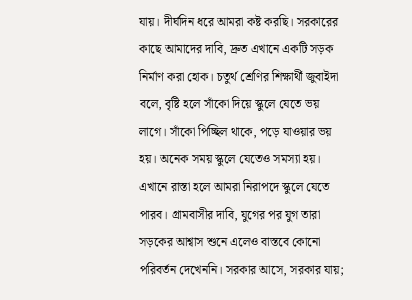যায়। দীর্ঘদিন ধরে আমরা কষ্ট করছি। সরকারের কাছে আমাদের দাবি, দ্রুত এখানে একটি সড়ক নির্মাণ করা হোক। চতুর্থ শ্রেণির শিক্ষার্থী জুবাইদা বলে, বৃষ্টি হলে সাঁকো দিয়ে স্কুলে যেতে ভয় লাগে। সাঁকো পিচ্ছিল থাকে, পড়ে যাওয়ার ভয় হয়। অনেক সময় স্কুলে যেতেও সমস্যা হয়। এখানে রাস্তা হলে আমরা নিরাপদে স্কুলে যেতে পারব। গ্রামবাসীর দাবি, যুগের পর যুগ তারা সড়কের আশ্বাস শুনে এলেও বাস্তবে কোনো পরিবর্তন দেখেননি। সরকার আসে, সরকার যায়;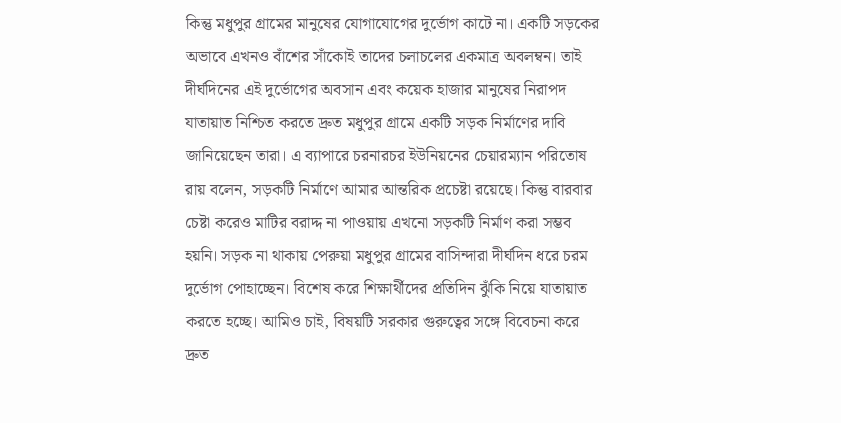কিন্তু মধুপুর গ্রামের মানুষের যোগাযোগের দুর্ভোগ কাটে না। একটি সড়কের অভাবে এখনও বাঁশের সাঁকোই তাদের চলাচলের একমাত্র অবলম্বন। তাই দীর্ঘদিনের এই দুর্ভোগের অবসান এবং কয়েক হাজার মানুষের নিরাপদ যাতায়াত নিশ্চিত করতে দ্রুত মধুপুর গ্রামে একটি সড়ক নির্মাণের দাবি জানিয়েছেন তারা। এ ব্যাপারে চরনারচর ইউনিয়নের চেয়ারম্যান পরিতোষ রায় বলেন, সড়কটি নির্মাণে আমার আন্তরিক প্রচেষ্টা রয়েছে। কিন্তু বারবার চেষ্টা করেও মাটির বরাদ্দ না পাওয়ায় এখনো সড়কটি নির্মাণ করা সম্ভব হয়নি। সড়ক না থাকায় পেরুয়া মধুপুর গ্রামের বাসিন্দারা দীর্ঘদিন ধরে চরম দুর্ভোগ পোহাচ্ছেন। বিশেষ করে শিক্ষার্থীদের প্রতিদিন ঝুঁকি নিয়ে যাতায়াত করতে হচ্ছে। আমিও চাই, বিষয়টি সরকার গুরুত্বের সঙ্গে বিবেচনা করে দ্রুত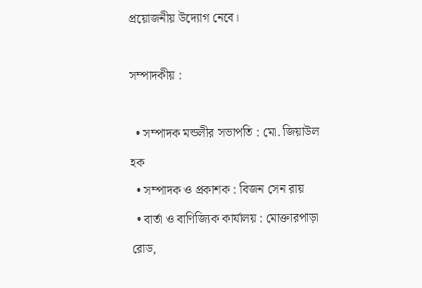প্রয়োজনীয় উদ্যোগ নেবে।

সম্পাদকীয় :

  • সম্পাদক মন্ডলীর সভাপতি : মো. জিয়াউল হক
  • সম্পাদক ও প্রকাশক : বিজন সেন রায়
  • বার্তা ও বাণিজ্যিক কার্যালয় : মোক্তারপাড়া রোড,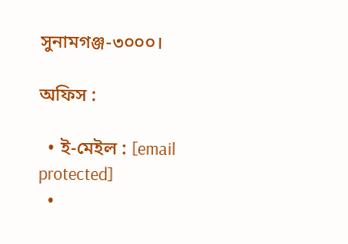সুনামগঞ্জ-৩০০০।

অফিস :

  • ই-মেইল : [email protected]
  •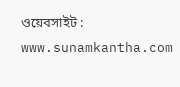ওয়েবসাইট : www.sunamkantha.com